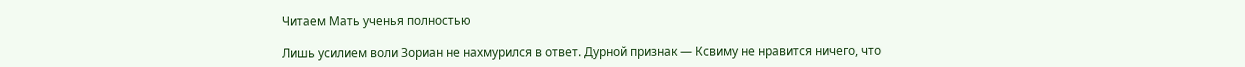Читаем Мать ученья полностью

Лишь усилием воли Зориан не нахмурился в ответ. Дурной признак — Ксвиму не нравится ничего, что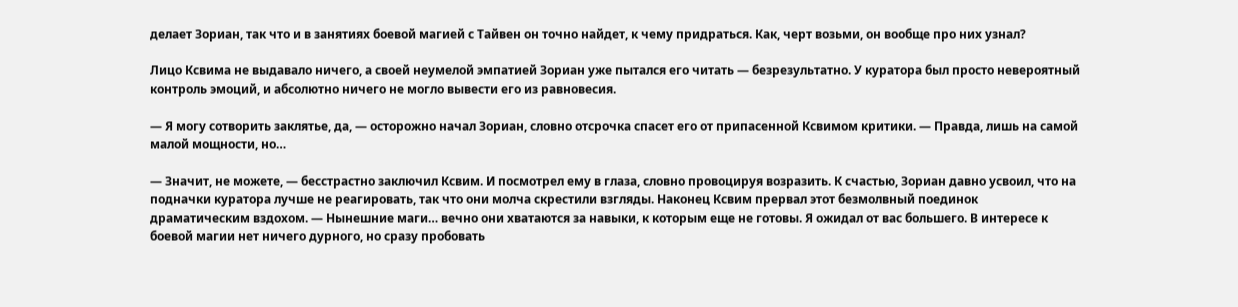делает Зориан, так что и в занятиях боевой магией с Тайвен он точно найдет, к чему придраться. Как, черт возьми, он вообще про них узнал?

Лицо Ксвима не выдавало ничего, а своей неумелой эмпатией Зориан уже пытался его читать — безрезультатно. У куратора был просто невероятный контроль эмоций, и абсолютно ничего не могло вывести его из равновесия.

— Я могу сотворить заклятье, да, — осторожно начал Зориан, словно отсрочка спасет его от припасенной Ксвимом критики. — Правда, лишь на самой малой мощности, но…

— Значит, не можете, — бесстрастно заключил Ксвим. И посмотрел ему в глаза, словно провоцируя возразить. К счастью, Зориан давно усвоил, что на подначки куратора лучше не реагировать, так что они молча скрестили взгляды. Наконец Ксвим прервал этот безмолвный поединок драматическим вздохом. — Нынешние маги… вечно они хватаются за навыки, к которым еще не готовы. Я ожидал от вас большего. В интересе к боевой магии нет ничего дурного, но сразу пробовать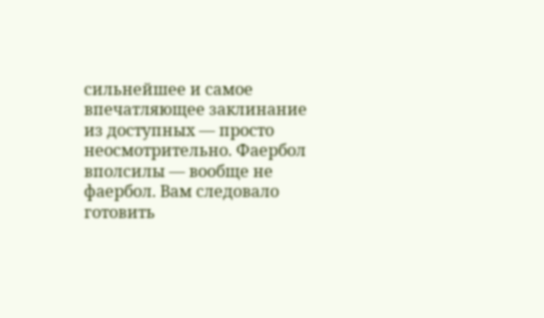сильнейшее и самое впечатляющее заклинание из доступных — просто неосмотрительно. Фаербол вполсилы — вообще не фаербол. Вам следовало готовить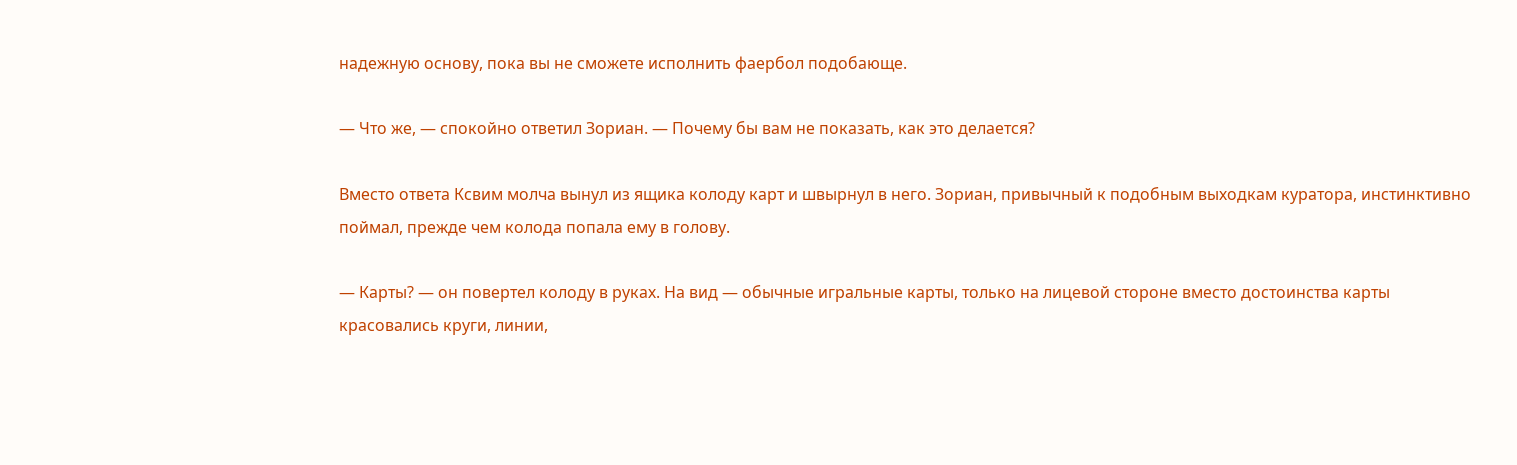надежную основу, пока вы не сможете исполнить фаербол подобающе.

— Что же, — спокойно ответил Зориан. — Почему бы вам не показать, как это делается?

Вместо ответа Ксвим молча вынул из ящика колоду карт и швырнул в него. Зориан, привычный к подобным выходкам куратора, инстинктивно поймал, прежде чем колода попала ему в голову.

— Карты? — он повертел колоду в руках. На вид — обычные игральные карты, только на лицевой стороне вместо достоинства карты красовались круги, линии,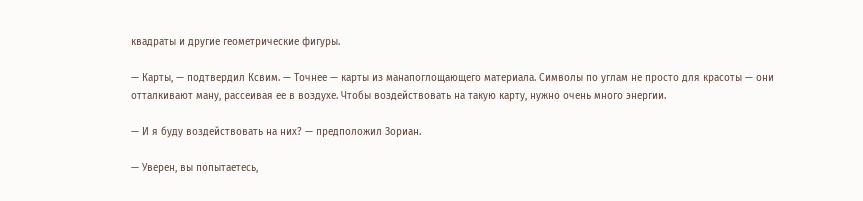квадраты и другие геометрические фигуры.

— Карты, — подтвердил Ксвим. — Точнее — карты из манапоглощающего материала. Символы по углам не просто для красоты — они отталкивают ману, рассеивая ее в воздухе. Чтобы воздействовать на такую карту, нужно очень много энергии.

— И я буду воздействовать на них? — предположил Зориан.

— Уверен, вы попытаетесь,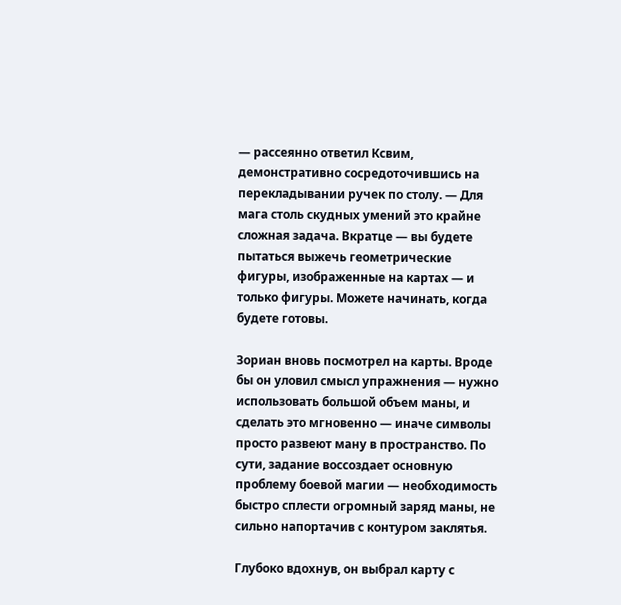— рассеянно ответил Ксвим, демонстративно сосредоточившись на перекладывании ручек по столу. — Для мага столь скудных умений это крайне сложная задача. Вкратце — вы будете пытаться выжечь геометрические фигуры, изображенные на картах — и только фигуры. Можете начинать, когда будете готовы.

Зориан вновь посмотрел на карты. Вроде бы он уловил смысл упражнения — нужно использовать большой объем маны, и сделать это мгновенно — иначе символы просто развеют ману в пространство. По сути, задание воссоздает основную проблему боевой магии — необходимость быстро сплести огромный заряд маны, не сильно напортачив с контуром заклятья.

Глубоко вдохнув, он выбрал карту с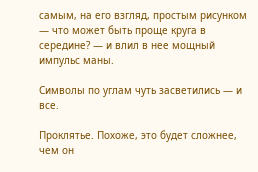самым, на его взгляд, простым рисунком — что может быть проще круга в середине? — и влил в нее мощный импульс маны.

Символы по углам чуть засветились — и все.

Проклятье. Похоже, это будет сложнее, чем он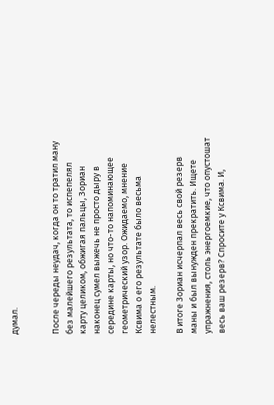думал.


После череды неудач, когда он то тратил ману без малейшего результата, то испепелял карту целиком, обжигая пальцы, Зориан наконец сумел выжечь не просто дыру в середине карты, но что-то напоминающее геометрический узор. Ожидаемо, мнение Ксвима о его результате было весьма нелестным.

В итоге Зориан исчерпал весь свой резерв маны и был вынужден прекратить. Ищете упражнения, столь энергоемкие, что опустошат весь ваш резерв? Спросите у Ксвима. И,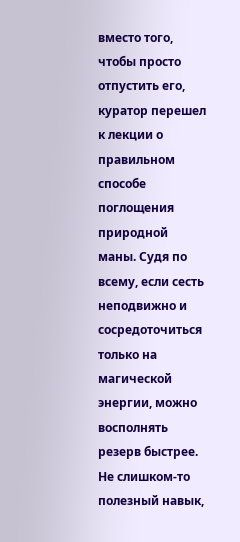вместо того, чтобы просто отпустить его, куратор перешел к лекции о правильном способе поглощения природной маны. Судя по всему, если сесть неподвижно и сосредоточиться только на магической энергии, можно восполнять резерв быстрее. Не слишком-то полезный навык,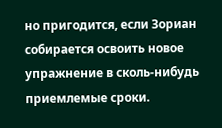но пригодится, если Зориан собирается освоить новое упражнение в сколь-нибудь приемлемые сроки.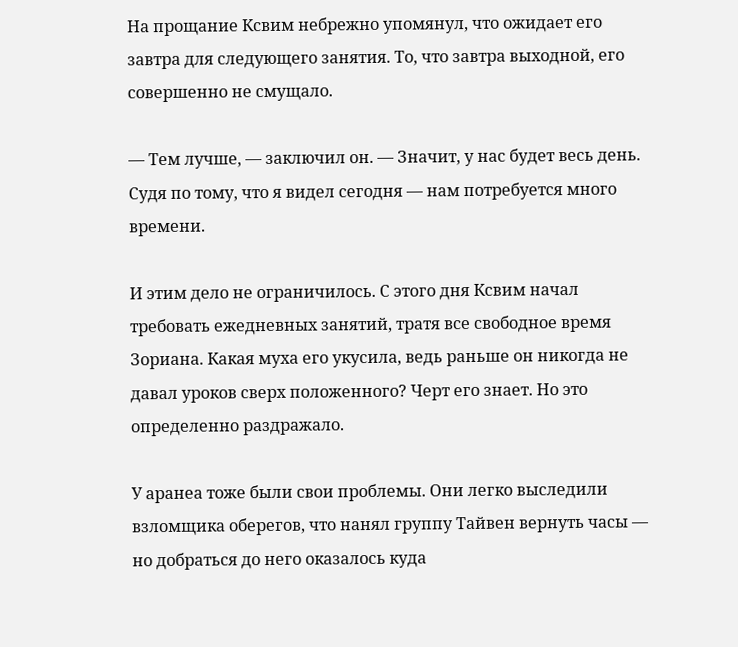На прощание Ксвим небрежно упомянул, что ожидает его завтра для следующего занятия. То, что завтра выходной, его совершенно не смущало.

— Тем лучше, — заключил он. — Значит, у нас будет весь день. Судя по тому, что я видел сегодня — нам потребуется много времени.

И этим дело не ограничилось. С этого дня Ксвим начал требовать ежедневных занятий, тратя все свободное время Зориана. Какая муха его укусила, ведь раньше он никогда не давал уроков сверх положенного? Черт его знает. Но это определенно раздражало.

У аранеа тоже были свои проблемы. Они легко выследили взломщика оберегов, что нанял группу Тайвен вернуть часы — но добраться до него оказалось куда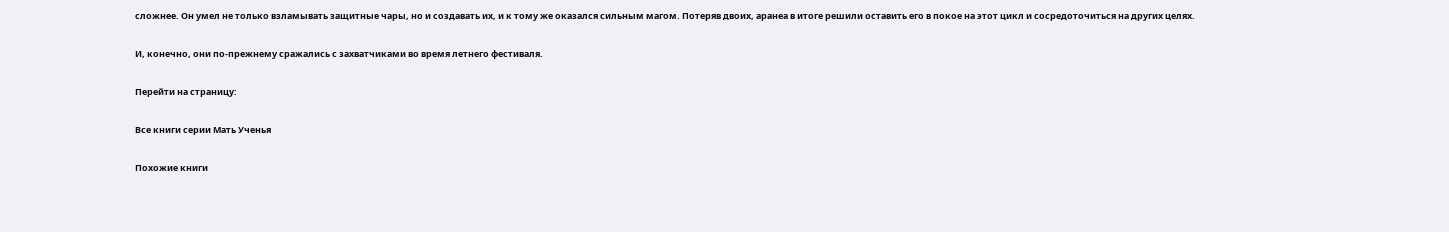сложнее. Он умел не только взламывать защитные чары, но и создавать их, и к тому же оказался сильным магом. Потеряв двоих, аранеа в итоге решили оставить его в покое на этот цикл и сосредоточиться на других целях.

И, конечно, они по-прежнему сражались с захватчиками во время летнего фестиваля.

Перейти на страницу:

Все книги серии Мать Ученья

Похожие книги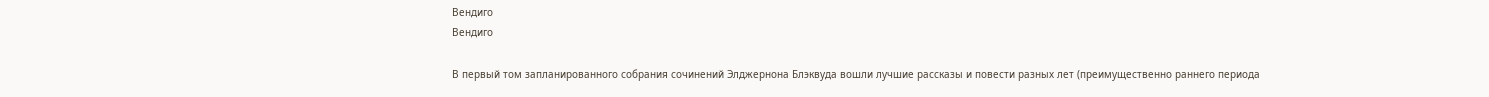Вендиго
Вендиго

В первый том запланированного собрания сочинений Элджернона Блэквуда вошли лучшие рассказы и повести разных лет (преимущественно раннего периода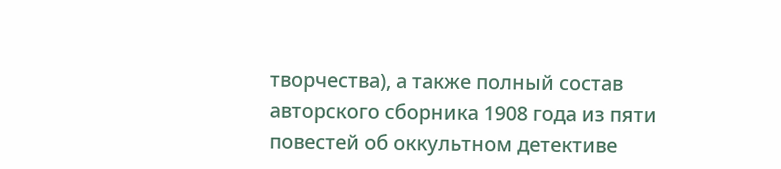творчества), а также полный состав авторского сборника 1908 года из пяти повестей об оккультном детективе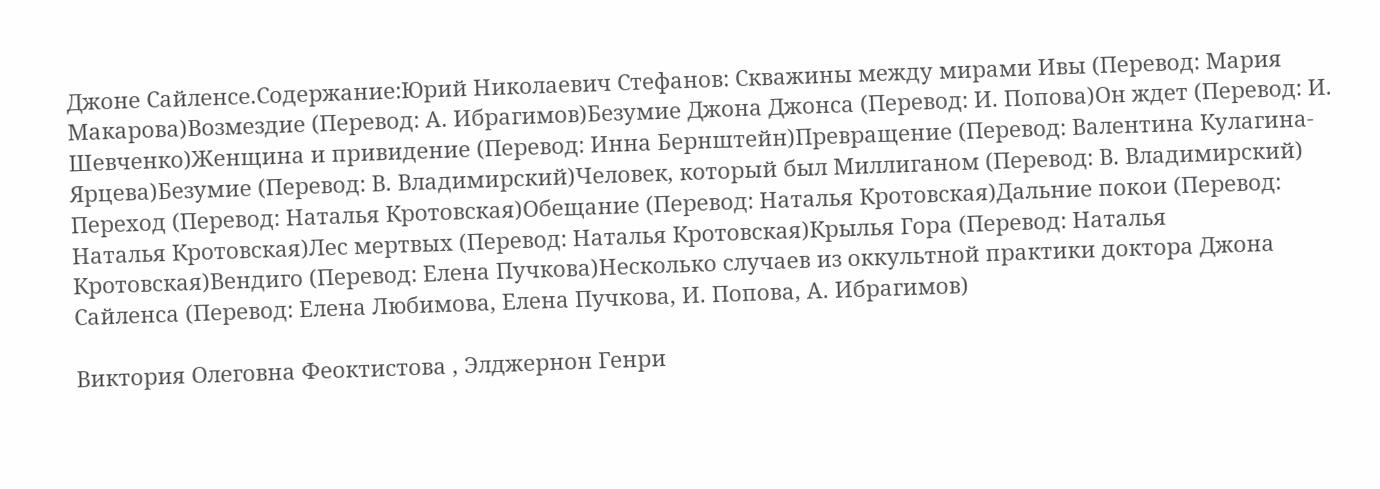Джоне Сайленсе.Содержание:Юрий Николаевич Стефанов: Скважины между мирами Ивы (Перевод: Мария Макарова)Возмездие (Перевод: А. Ибрагимов)Безумие Джона Джонса (Перевод: И. Попова)Он ждет (Перевод: И. Шевченко)Женщина и привидение (Перевод: Инна Бернштейн)Превращение (Перевод: Валентина Кулагина-Ярцева)Безумие (Перевод: В. Владимирский)Человек, который был Миллиганом (Перевод: В. Владимирский) Переход (Перевод: Наталья Кротовская)Обещание (Перевод: Наталья Кротовская)Дальние покои (Перевод: Наталья Кротовская)Лес мертвых (Перевод: Наталья Кротовская)Крылья Гора (Перевод: Наталья Кротовская)Вендиго (Перевод: Елена Пучкова)Несколько случаев из оккультной практики доктора Джона Сайленса (Перевод: Елена Любимова, Елена Пучкова, И. Попова, А. Ибрагимов)

Виктория Олеговна Феоктистова , Элджернон Генри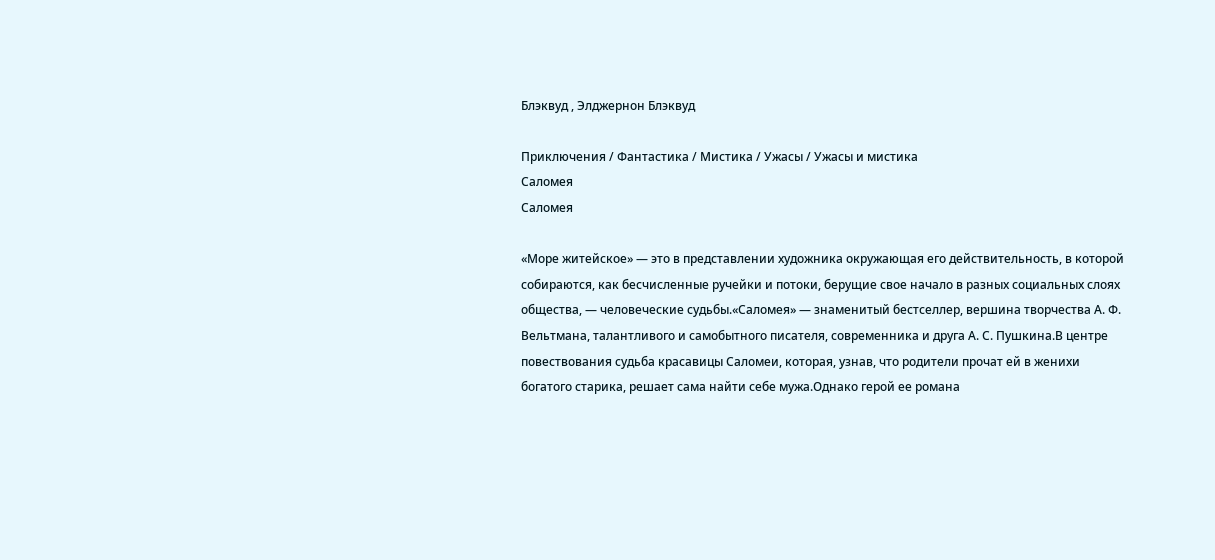Блэквуд , Элджернон Блэквуд

Приключения / Фантастика / Мистика / Ужасы / Ужасы и мистика
Саломея
Саломея

«Море житейское» — это в представлении художника окружающая его действительность, в которой собираются, как бесчисленные ручейки и потоки, берущие свое начало в разных социальных слоях общества, — человеческие судьбы.«Саломея» — знаменитый бестселлер, вершина творчества А. Ф. Вельтмана, талантливого и самобытного писателя, современника и друга А. С. Пушкина.В центре повествования судьба красавицы Саломеи, которая, узнав, что родители прочат ей в женихи богатого старика, решает сама найти себе мужа.Однако герой ее романа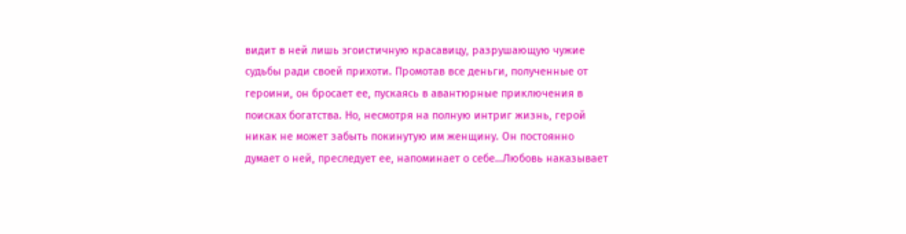видит в ней лишь эгоистичную красавицу, разрушающую чужие судьбы ради своей прихоти. Промотав все деньги, полученные от героини, он бросает ее, пускаясь в авантюрные приключения в поисках богатства. Но, несмотря на полную интриг жизнь, герой никак не может забыть покинутую им женщину. Он постоянно думает о ней, преследует ее, напоминает о себе…Любовь наказывает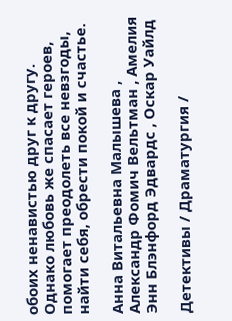обоих ненавистью друг к другу. Однако любовь же спасает героев, помогает преодолеть все невзгоды, найти себя, обрести покой и счастье.

Анна Витальевна Малышева , Александр Фомич Вельтман , Амелия Энн Блэнфорд Эдвардс , Оскар Уайлд

Детективы / Драматургия /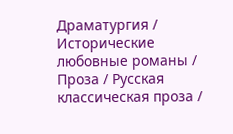Драматургия / Исторические любовные романы / Проза / Русская классическая проза /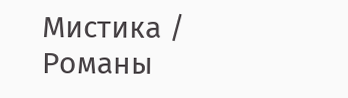Мистика / Романы